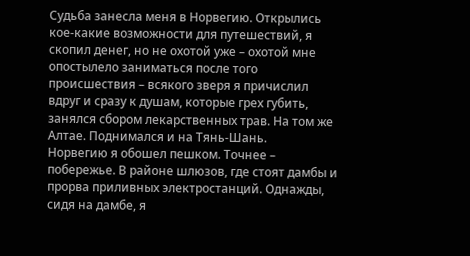Судьба занесла меня в Норвегию. Открылись кое-какие возможности для путешествий, я скопил денег, но не охотой уже – охотой мне опостылело заниматься после того происшествия – всякого зверя я причислил вдруг и сразу к душам, которые грех губить, занялся сбором лекарственных трав. На том же Алтае. Поднимался и на Тянь-Шань.
Норвегию я обошел пешком. Точнее – побережье. В районе шлюзов, где стоят дамбы и прорва приливных электростанций. Однажды, сидя на дамбе, я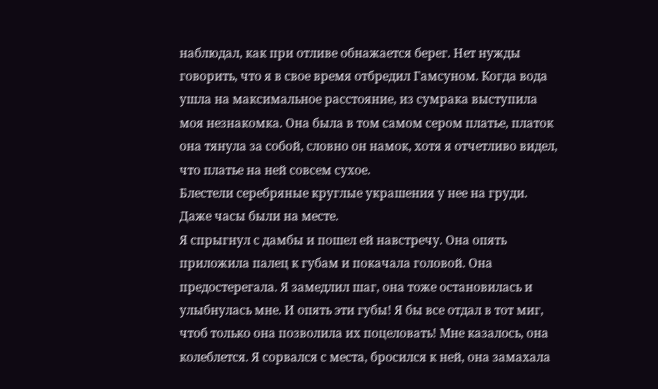наблюдал, как при отливе обнажается берег. Нет нужды говорить, что я в свое время отбредил Гамсуном. Когда вода ушла на максимальное расстояние, из сумрака выступила моя незнакомка. Она была в том самом сером платье, платок она тянула за собой, словно он намок, хотя я отчетливо видел, что платье на ней совсем сухое.
Блестели серебряные круглые украшения у нее на груди. Даже часы были на месте.
Я спрыгнул с дамбы и пошел ей навстречу. Она опять приложила палец к губам и покачала головой. Она предостерегала. Я замедлил шаг, она тоже остановилась и улыбнулась мне. И опять эти губы! Я бы все отдал в тот миг, чтоб только она позволила их поцеловать! Мне казалось, она колеблется. Я сорвался с места, бросился к ней, она замахала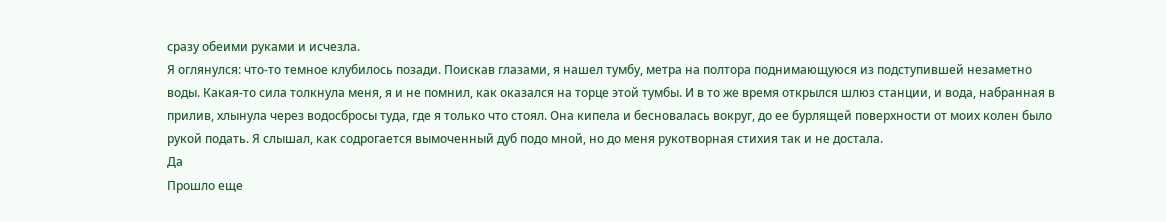сразу обеими руками и исчезла.
Я оглянулся: что-то темное клубилось позади. Поискав глазами, я нашел тумбу, метра на полтора поднимающуюся из подступившей незаметно воды. Какая-то сила толкнула меня, я и не помнил, как оказался на торце этой тумбы. И в то же время открылся шлюз станции, и вода, набранная в прилив, хлынула через водосбросы туда, где я только что стоял. Она кипела и бесновалась вокруг, до ее бурлящей поверхности от моих колен было рукой подать. Я слышал, как содрогается вымоченный дуб подо мной, но до меня рукотворная стихия так и не достала.
Да
Прошло еще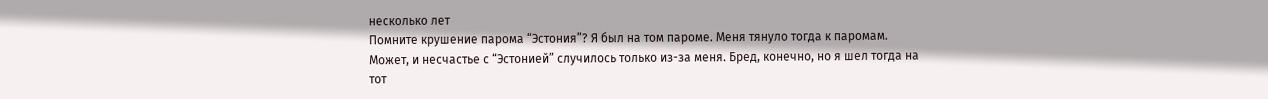несколько лет
Помните крушение парома “Эстония”? Я был на том пароме. Меня тянуло тогда к паромам. Может, и несчастье с “Эстонией” случилось только из-за меня. Бред, конечно, но я шел тогда на тот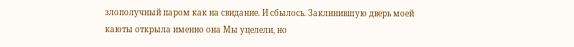злополучный паром как на свидание. И сбылось. Заклинившую дверь моей каюты открыла именно она Мы уцелели, но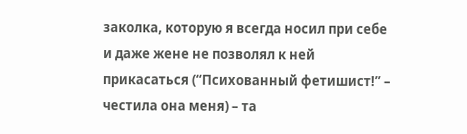заколка, которую я всегда носил при себе и даже жене не позволял к ней прикасаться (“Психованный фетишист!” – честила она меня) – та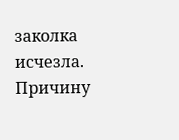заколка исчезла. Причину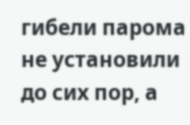гибели парома не установили до сих пор, а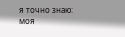я точно знаю: моя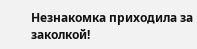Незнакомка приходила за заколкой!